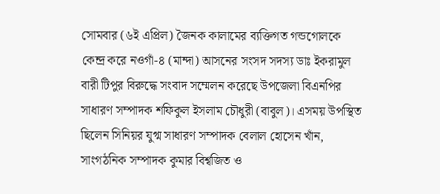সোমবার (৬ই এপ্রিল) জৈনক কালামের ব্যক্তিগত গন্ডগোলকে কেন্দ্র করে নওগাঁ-৪ (মান্দা) আসনের সংসদ সদস্য ডাঃ ইকরামুল বারী টিপুর বিরুদ্ধে সংবাদ সম্মেলন করেছে উপজেলা বিএনপির সাধারণ সম্পাদক শফিকুল ইসলাম চৌধুরী (বাবুল)। এসময় উপস্থিত ছিলেন সিনিয়র যুগ্ম সাধারণ সম্পাদক বেলাল হোসেন খাঁন, সাংগঠনিক সম্পাদক কুমার বিশ্বজিত ও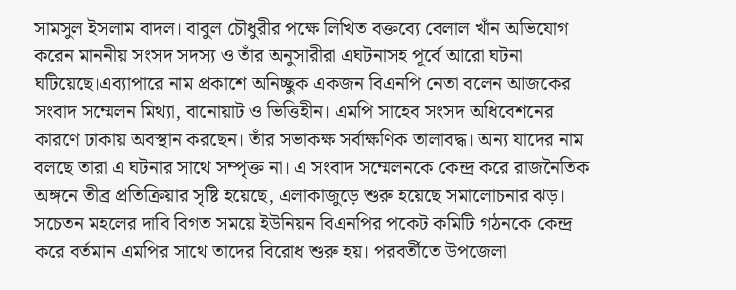সামসুল ইসলাম বাদল। বাবুল চৌধুরীর পক্ষে লিখিত বক্তব্যে বেলাল খাঁন অভিযোগ করেন মাননীয় সংসদ সদস্য ও তাঁর অনুসারীরা এঘটনাসহ পূর্বে আরো ঘটনা ঘটিয়েছে।এব্যাপারে নাম প্রকাশে অনিচ্ছুক একজন বিএনপি নেতা বলেন আজকের সংবাদ সম্মেলন মিথ্যা, বানোয়াট ও ভিত্তিহীন। এমপি সাহেব সংসদ অধিবেশনের কারণে ঢাকায় অবস্থান করছেন। তাঁর সভাকক্ষ সর্বাক্ষণিক তালাবদ্ধ। অন্য যাদের নাম বলছে তারা এ ঘটনার সাথে সম্পৃক্ত না। এ সংবাদ সম্মেলনকে কেন্দ্র করে রাজনৈতিক অঙ্গনে তীব্র প্রতিক্রিয়ার সৃষ্টি হয়েছে, এলাকাজুড়ে শুরু হয়েছে সমালোচনার ঝড়। সচেতন মহলের দাবি বিগত সময়ে ইউনিয়ন বিএনপির পকেট কমিটি গঠনকে কেন্দ্র করে বর্তমান এমপির সাথে তাদের বিরোধ শুরু হয়। পরবর্তীতে উপজেলা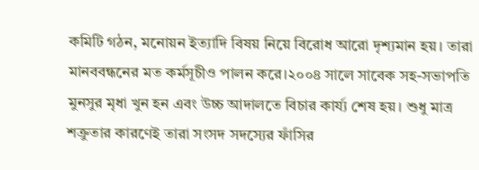কমিটি গঠন, মনোয়ন ইত্যাদি বিষয় নিয়ে বিরোধ আরো দৃশ্যমান হয়। তারা মানববন্ধনের মত কর্মসূচীও পালন করে।২০০৪ সালে সাবেক সহ-সভাপতি মুনসুর মৃধা খুন হন এবং উচ্চ আদালতে বিচার কার্য্য শেষ হয়। শুধু মাত্র শক্রুতার কারণেই তারা সংসদ সদস্যের ফাঁসির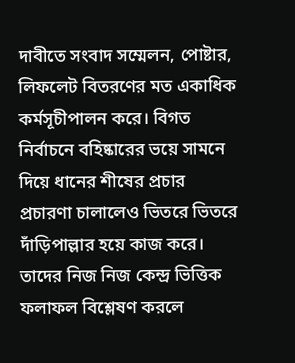দাবীতে সংবাদ সম্মেলন, পোষ্টার, লিফলেট বিতরণের মত একাধিক কর্মসূচীপালন করে। বিগত নির্বাচনে বহিষ্কারের ভয়ে সামনে দিয়ে ধানের শীষের প্রচার প্রচারণা চালালেও ভিতরে ভিতরে দাঁড়িপাল্লার হয়ে কাজ করে। তাদের নিজ নিজ কেন্দ্র ভিত্তিক ফলাফল বিশ্লেষণ করলে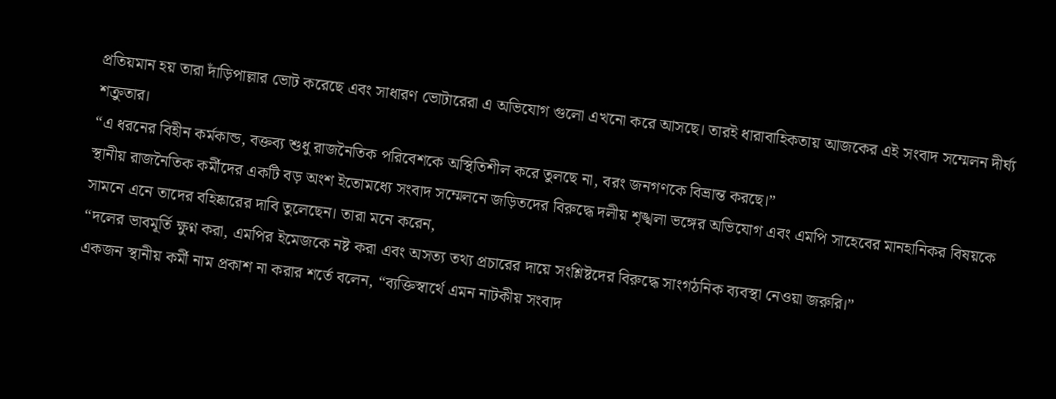প্রতিয়মান হয় তারা দাঁড়িপাল্লার ভোট করেছে এবং সাধারণ ভোটারেরা এ অভিযোগ গুলো এখনো করে আসছে। তারই ধারাবাহিকতায় আজকের এই সংবাদ সম্মেলন দীর্ঘ্য শক্রুতার।
“এ ধরনের বিহীন কর্মকান্ড, বক্তব্য শুধু রাজনৈতিক পরিবেশকে অস্থিতিশীল করে তুলছে না, বরং জনগণকে বিভ্রান্ত করছে।”
স্থানীয় রাজনৈতিক কর্মীদের একটি বড় অংশ ইতোমধ্যে সংবাদ সম্মেলনে জড়িতদের বিরুদ্ধে দলীয় শৃঙ্খলা ভঙ্গের অভিযোগ এবং এমপি সাহেবের মানহানিকর বিষয়কে সামনে এনে তাদের বহিষ্কারের দাবি তুলেছেন। তারা মনে করেন,
“দলের ভাবমূর্তি ক্ষুণ্ন করা, এমপির ইমেজকে নষ্ট করা এবং অসত্য তথ্য প্রচারের দায়ে সংশ্লিষ্টদের বিরুদ্ধে সাংগঠনিক ব্যবস্থা নেওয়া জরুরি।”
একজন স্থানীয় কর্মী নাম প্রকাশ না করার শর্তে বলেন, “ব্যক্তিস্বার্থে এমন নাটকীয় সংবাদ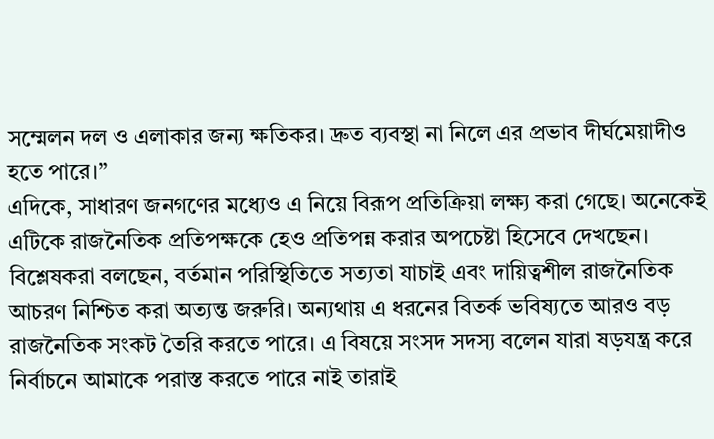সম্মেলন দল ও এলাকার জন্য ক্ষতিকর। দ্রুত ব্যবস্থা না নিলে এর প্রভাব দীর্ঘমেয়াদীও হতে পারে।”
এদিকে, সাধারণ জনগণের মধ্যেও এ নিয়ে বিরূপ প্রতিক্রিয়া লক্ষ্য করা গেছে। অনেকেই এটিকে রাজনৈতিক প্রতিপক্ষকে হেও প্রতিপন্ন করার অপচেষ্টা হিসেবে দেখছেন।
বিশ্লেষকরা বলছেন, বর্তমান পরিস্থিতিতে সত্যতা যাচাই এবং দায়িত্বশীল রাজনৈতিক আচরণ নিশ্চিত করা অত্যন্ত জরুরি। অন্যথায় এ ধরনের বিতর্ক ভবিষ্যতে আরও বড় রাজনৈতিক সংকট তৈরি করতে পারে। এ বিষয়ে সংসদ সদস্য বলেন যারা ষড়যন্ত্র করে নির্বাচনে আমাকে পরাস্ত করতে পারে নাই তারাই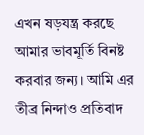এখন ষড়যন্ত্র করছে আমার ভাবমূর্তি বিনষ্ট করবার জন্য। আমি এর তীব্র নিন্দাও প্রতিবাদ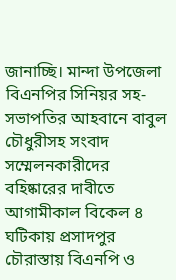জানাচ্ছি। মান্দা উপজেলা বিএনপির সিনিয়র সহ-সভাপতির আহবানে বাবুল চৌধুরীসহ সংবাদ সম্মেলনকারীদের বহিষ্কারের দাবীতে আগামীকাল বিকেল ৪ ঘটিকায় প্রসাদপুর চৌরাস্তায় বিএনপি ও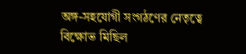অঙ্গ-সহযোগী সংগঠণের নেতৃত্বে বিক্ষোভ মিছিল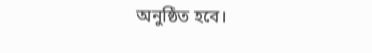অনুষ্ঠিত হবে।